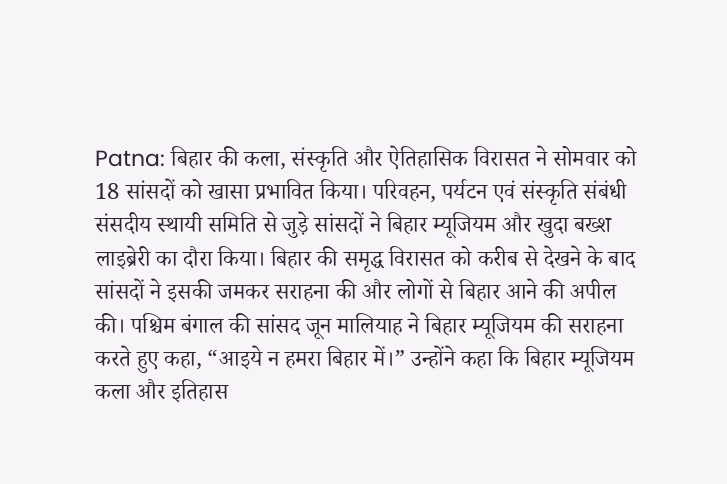Patna: बिहार की कला, संस्कृति और ऐतिहासिक विरासत ने सोमवार को 18 सांसदों को खासा प्रभावित किया। परिवहन, पर्यटन एवं संस्कृति संबंधी संसदीय स्थायी समिति से जुड़े सांसदों ने बिहार म्यूजियम और खुदा बख्श लाइब्रेरी का दौरा किया। बिहार की समृद्ध विरासत को करीब से देखने के बाद सांसदों ने इसकी जमकर सराहना की और लोगों से बिहार आने की अपील की। पश्चिम बंगाल की सांसद जून मालियाह ने बिहार म्यूजियम की सराहना करते हुए कहा, “आइये न हमरा बिहार में।” उन्होंने कहा कि बिहार म्यूजियम कला और इतिहास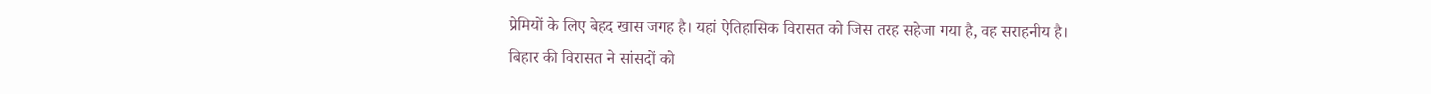प्रेमियों के लिए बेहद खास जगह है। यहां ऐतिहासिक विरासत को जिस तरह सहेजा गया है, वह सराहनीय है।
बिहार की विरासत ने सांसदों को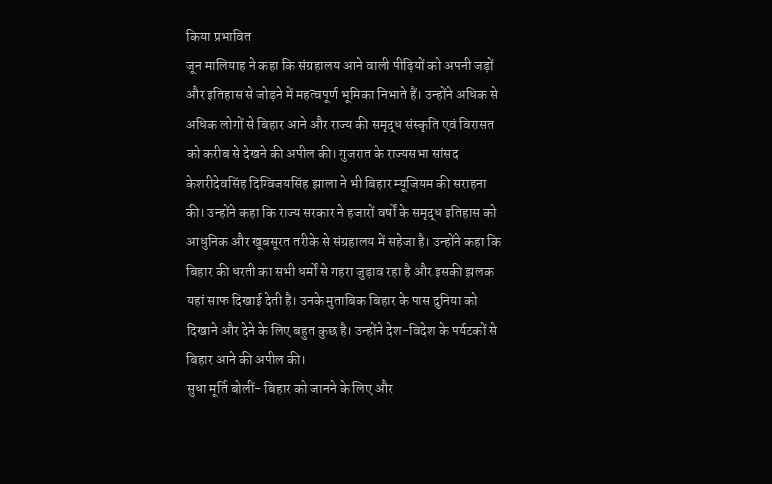किया प्रभावित
जून मालियाह ने कहा कि संग्रहालय आने वाली पीढ़ियों को अपनी जड़ों और इतिहास से जोड़ने में महत्वपूर्ण भूमिका निभाते हैं। उन्होंने अधिक से अधिक लोगों से बिहार आने और राज्य की समृद्ध संस्कृति एवं विरासत को करीब से देखने की अपील की। गुजरात के राज्यसभा सांसद केशरीदेवसिंह दिग्विजयसिंह झाला ने भी बिहार म्यूजियम की सराहना की। उन्होंने कहा कि राज्य सरकार ने हजारों वर्षों के समृद्ध इतिहास को आधुनिक और खूबसूरत तरीके से संग्रहालय में सहेजा है। उन्होंने कहा कि बिहार की धरती का सभी धर्मों से गहरा जुड़ाव रहा है और इसकी झलक यहां साफ दिखाई देती है। उनके मुताबिक बिहार के पास दुनिया को दिखाने और देने के लिए बहुत कुछ है। उन्होंने देश-विदेश के पर्यटकों से बिहार आने की अपील की।
सुधा मूर्ति बोलीं- बिहार को जानने के लिए और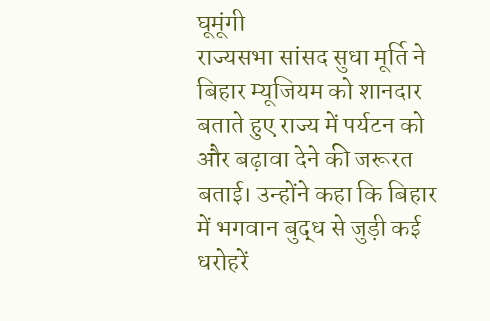घूमूंगी
राज्यसभा सांसद सुधा मूर्ति ने बिहार म्यूजियम को शानदार बताते हुए राज्य में पर्यटन को और बढ़ावा देने की जरूरत बताई। उन्होंने कहा कि बिहार में भगवान बुद्ध से जुड़ी कई धरोहरें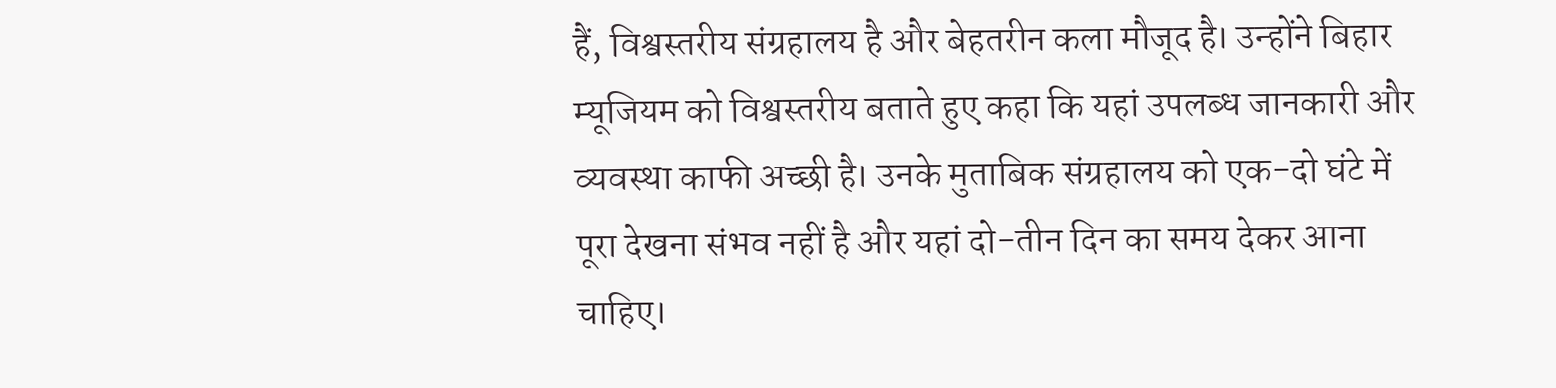हैं, विश्वस्तरीय संग्रहालय है और बेहतरीन कला मौजूद है। उन्होंने बिहार म्यूजियम को विश्वस्तरीय बताते हुए कहा कि यहां उपलब्ध जानकारी और व्यवस्था काफी अच्छी है। उनके मुताबिक संग्रहालय को एक-दो घंटे में पूरा देखना संभव नहीं है और यहां दो-तीन दिन का समय देकर आना चाहिए।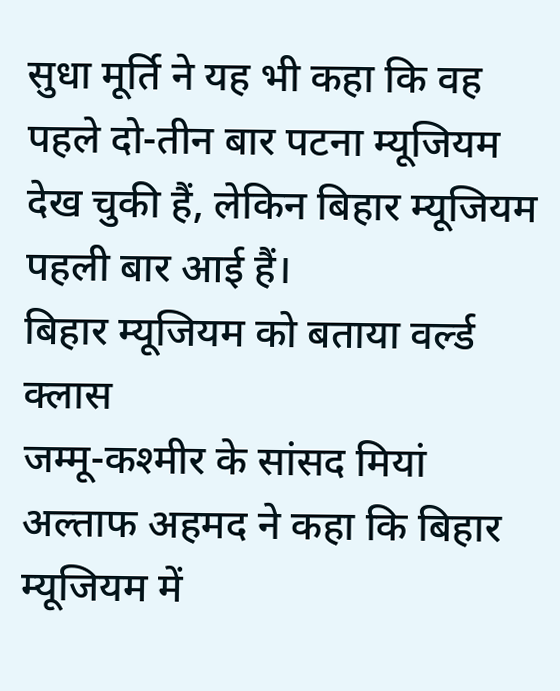सुधा मूर्ति ने यह भी कहा कि वह पहले दो-तीन बार पटना म्यूजियम देख चुकी हैं, लेकिन बिहार म्यूजियम पहली बार आई हैं।
बिहार म्यूजियम को बताया वर्ल्ड क्लास
जम्मू-कश्मीर के सांसद मियां अल्ताफ अहमद ने कहा कि बिहार म्यूजियम में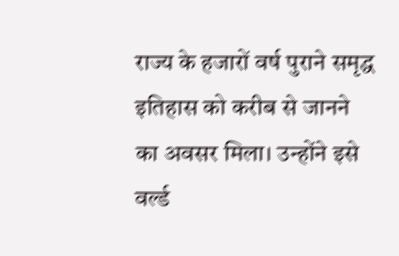राज्य के हजारों वर्ष पुराने समृद्ध इतिहास को करीब से जानने का अवसर मिला। उन्होंने इसे वर्ल्ड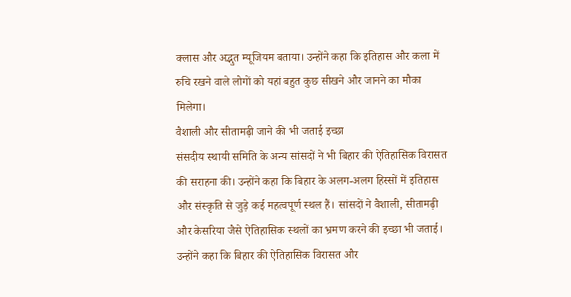क्लास और अद्भुत म्यूजियम बताया। उन्होंने कहा कि इतिहास और कला में रुचि रखने वाले लोगों को यहां बहुत कुछ सीखने और जानने का मौका मिलेगा।
वैशाली और सीतामढ़ी जाने की भी जताई इच्छा
संसदीय स्थायी समिति के अन्य सांसदों ने भी बिहार की ऐतिहासिक विरासत की सराहना की। उन्होंने कहा कि बिहार के अलग-अलग हिस्सों में इतिहास और संस्कृति से जुड़े कई महत्वपूर्ण स्थल हैं। सांसदों ने वैशाली, सीतामढ़ी और केसरिया जैसे ऐतिहासिक स्थलों का भ्रमण करने की इच्छा भी जताई। उन्होंने कहा कि बिहार की ऐतिहासिक विरासत और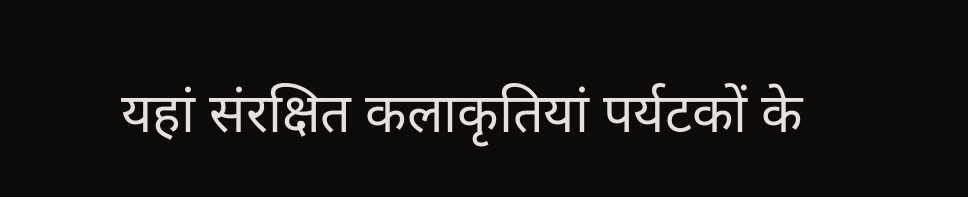यहां संरक्षित कलाकृतियां पर्यटकों के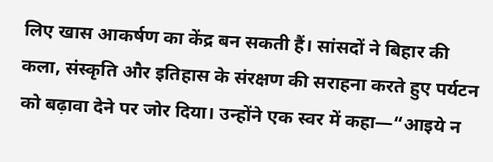लिए खास आकर्षण का केंद्र बन सकती हैं। सांसदों ने बिहार की कला, संस्कृति और इतिहास के संरक्षण की सराहना करते हुए पर्यटन को बढ़ावा देने पर जोर दिया। उन्होंने एक स्वर में कहा—“आइये न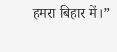हमरा बिहार में।”